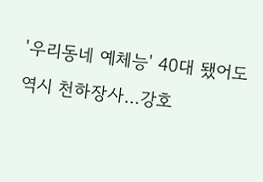'우리동네 예체능' 40대 됐어도 역시 천하장사…강호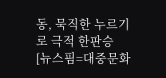동, 묵직한 누르기로 극적 한판승
[뉴스핌=대중문화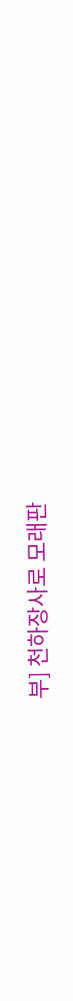부] 천하장사로 모래판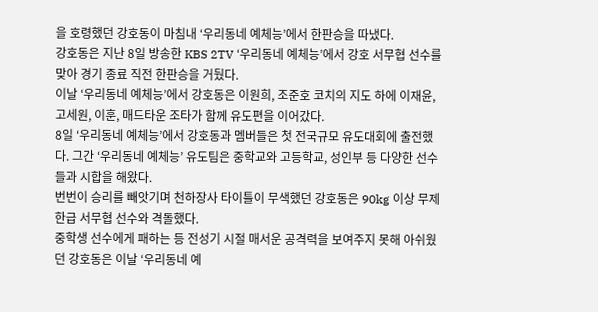을 호령했던 강호동이 마침내 ‘우리동네 예체능’에서 한판승을 따냈다.
강호동은 지난 8일 방송한 KBS 2TV ‘우리동네 예체능’에서 강호 서무협 선수를 맞아 경기 종료 직전 한판승을 거뒀다.
이날 ‘우리동네 예체능’에서 강호동은 이원희, 조준호 코치의 지도 하에 이재윤, 고세원, 이훈, 매드타운 조타가 함께 유도편을 이어갔다.
8일 ‘우리동네 예체능’에서 강호동과 멤버들은 첫 전국규모 유도대회에 출전했다. 그간 ‘우리동네 예체능’ 유도팀은 중학교와 고등학교, 성인부 등 다양한 선수들과 시합을 해왔다.
번번이 승리를 빼앗기며 천하장사 타이틀이 무색했던 강호동은 90kg 이상 무제한급 서무협 선수와 격돌했다.
중학생 선수에게 패하는 등 전성기 시절 매서운 공격력을 보여주지 못해 아쉬웠던 강호동은 이날 ‘우리동네 예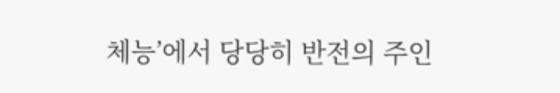체능’에서 당당히 반전의 주인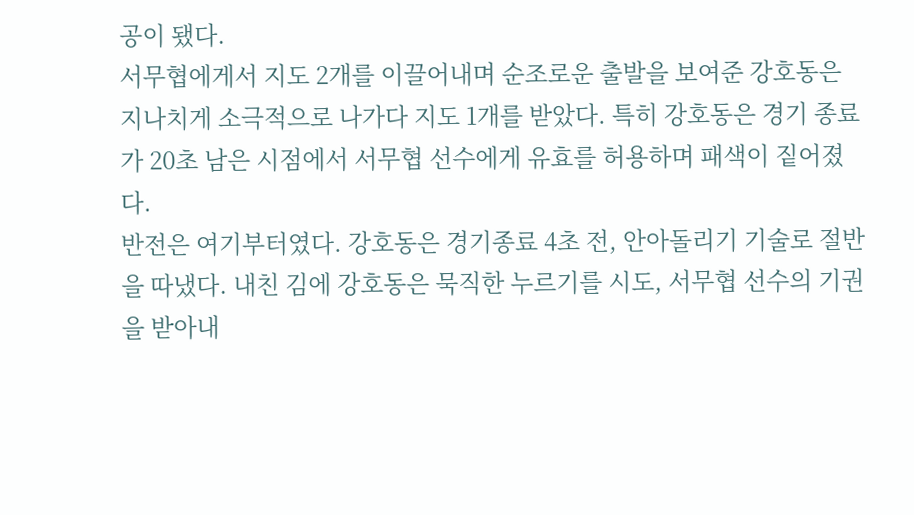공이 됐다.
서무협에게서 지도 2개를 이끌어내며 순조로운 출발을 보여준 강호동은 지나치게 소극적으로 나가다 지도 1개를 받았다. 특히 강호동은 경기 종료가 20초 남은 시점에서 서무협 선수에게 유효를 허용하며 패색이 짙어졌다.
반전은 여기부터였다. 강호동은 경기종료 4초 전, 안아돌리기 기술로 절반을 따냈다. 내친 김에 강호동은 묵직한 누르기를 시도, 서무협 선수의 기권을 받아내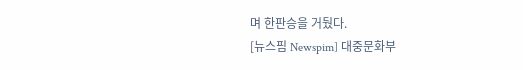며 한판승을 거뒀다.
[뉴스핌 Newspim] 대중문화부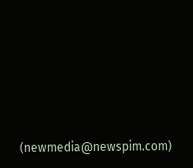(newmedia@newspim.com)